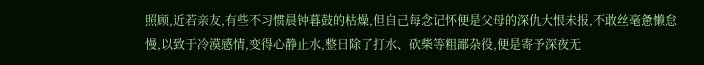照顾,近若亲友,有些不习惯晨钟暮鼓的枯燥,但自己每念记怀便是父母的深仇大恨未报,不敢丝毫惫懒怠慢,以致于冷漠感情,变得心静止水,整日除了打水、砍柴等粗鄙杂役,便是寄予深夜无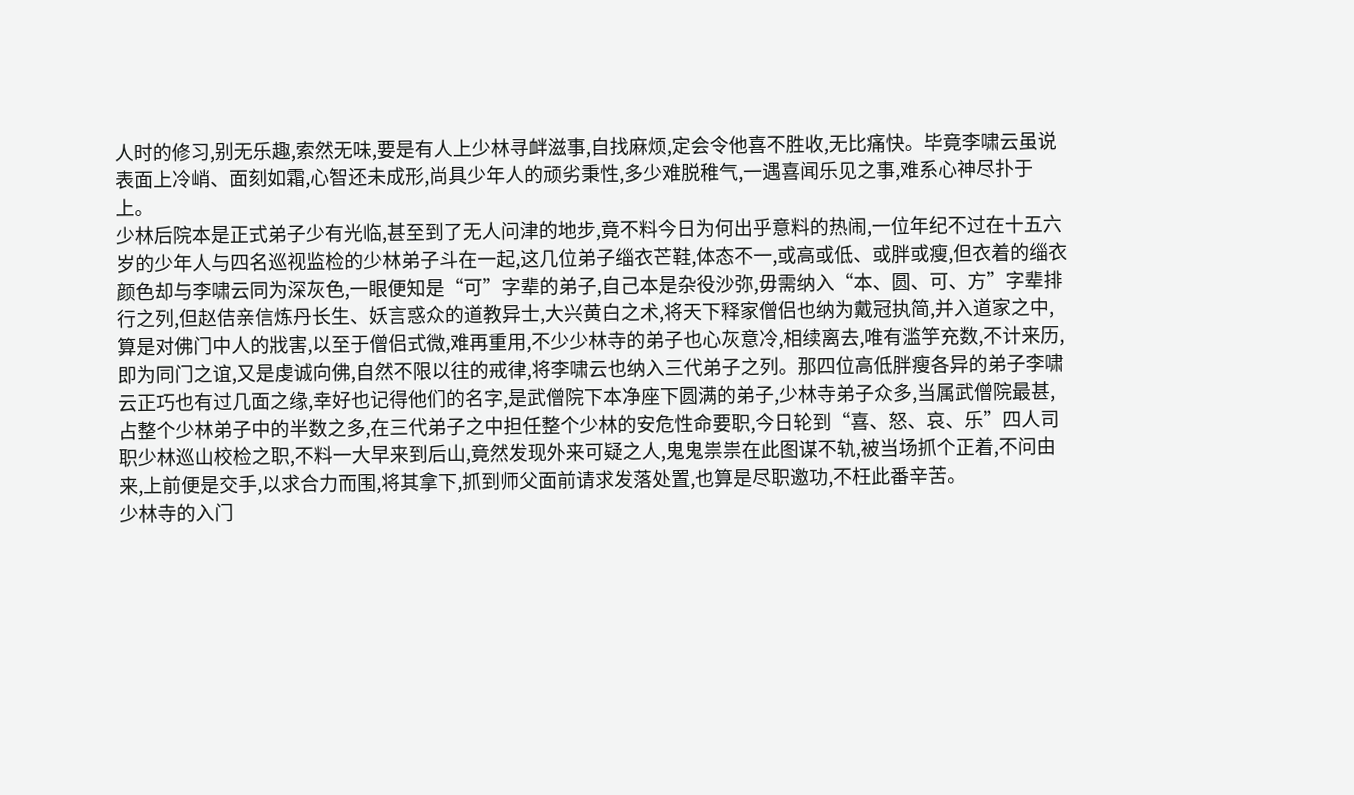人时的修习,别无乐趣,索然无味,要是有人上少林寻衅滋事,自找麻烦,定会令他喜不胜收,无比痛快。毕竟李啸云虽说表面上冷峭、面刻如霜,心智还未成形,尚具少年人的顽劣秉性,多少难脱稚气,一遇喜闻乐见之事,难系心神尽扑于上。
少林后院本是正式弟子少有光临,甚至到了无人问津的地步,竟不料今日为何出乎意料的热闹,一位年纪不过在十五六岁的少年人与四名巡视监检的少林弟子斗在一起,这几位弟子缁衣芒鞋,体态不一,或高或低、或胖或瘦,但衣着的缁衣颜色却与李啸云同为深灰色,一眼便知是“可”字辈的弟子,自己本是杂役沙弥,毋需纳入“本、圆、可、方”字辈排行之列,但赵佶亲信炼丹长生、妖言惑众的道教异士,大兴黄白之术,将天下释家僧侣也纳为戴冠执简,并入道家之中,算是对佛门中人的戕害,以至于僧侣式微,难再重用,不少少林寺的弟子也心灰意冷,相续离去,唯有滥竽充数,不计来历,即为同门之谊,又是虔诚向佛,自然不限以往的戒律,将李啸云也纳入三代弟子之列。那四位高低胖瘦各异的弟子李啸云正巧也有过几面之缘,幸好也记得他们的名字,是武僧院下本净座下圆满的弟子,少林寺弟子众多,当属武僧院最甚,占整个少林弟子中的半数之多,在三代弟子之中担任整个少林的安危性命要职,今日轮到“喜、怒、哀、乐”四人司职少林巡山校检之职,不料一大早来到后山,竟然发现外来可疑之人,鬼鬼祟祟在此图谋不轨,被当场抓个正着,不问由来,上前便是交手,以求合力而围,将其拿下,抓到师父面前请求发落处置,也算是尽职邀功,不枉此番辛苦。
少林寺的入门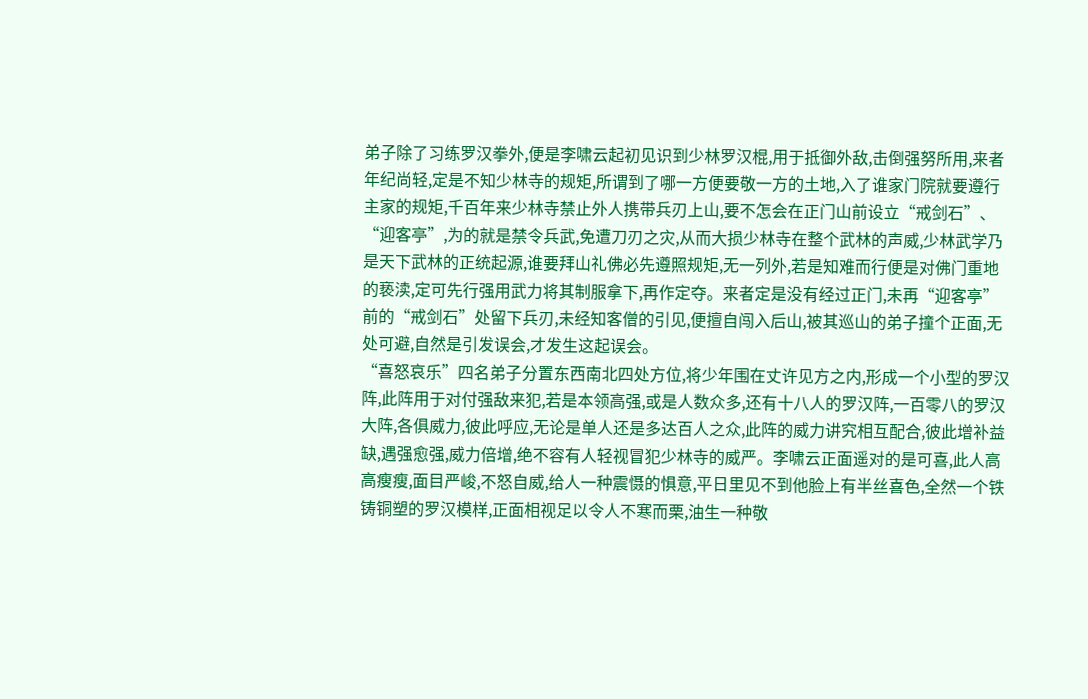弟子除了习练罗汉拳外,便是李啸云起初见识到少林罗汉棍,用于抵御外敌,击倒强努所用,来者年纪尚轻,定是不知少林寺的规矩,所谓到了哪一方便要敬一方的土地,入了谁家门院就要遵行主家的规矩,千百年来少林寺禁止外人携带兵刃上山,要不怎会在正门山前设立“戒剑石”、“迎客亭”,为的就是禁令兵武,免遭刀刃之灾,从而大损少林寺在整个武林的声威,少林武学乃是天下武林的正统起源,谁要拜山礼佛必先遵照规矩,无一列外,若是知难而行便是对佛门重地的亵渎,定可先行强用武力将其制服拿下,再作定夺。来者定是没有经过正门,未再“迎客亭”前的“戒剑石”处留下兵刃,未经知客僧的引见,便擅自闯入后山,被其巡山的弟子撞个正面,无处可避,自然是引发误会,才发生这起误会。
“喜怒哀乐”四名弟子分置东西南北四处方位,将少年围在丈许见方之内,形成一个小型的罗汉阵,此阵用于对付强敌来犯,若是本领高强,或是人数众多,还有十八人的罗汉阵,一百零八的罗汉大阵,各俱威力,彼此呼应,无论是单人还是多达百人之众,此阵的威力讲究相互配合,彼此增补益缺,遇强愈强,威力倍增,绝不容有人轻视冒犯少林寺的威严。李啸云正面遥对的是可喜,此人高高瘦瘦,面目严峻,不怒自威,给人一种震慑的惧意,平日里见不到他脸上有半丝喜色,全然一个铁铸铜塑的罗汉模样,正面相视足以令人不寒而栗,油生一种敬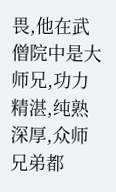畏,他在武僧院中是大师兄,功力精湛,纯熟深厚,众师兄弟都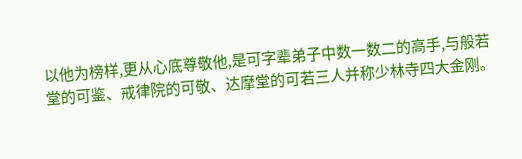以他为榜样,更从心底尊敬他,是可字辈弟子中数一数二的高手,与般若堂的可鉴、戒律院的可敬、达摩堂的可若三人并称少林寺四大金刚。